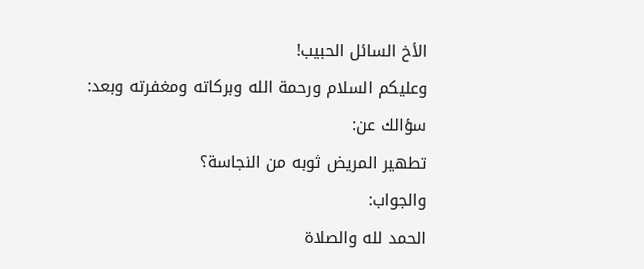الأخ السائل الحبيب!
وعليكم السلام ورحمة الله وبركاته ومغفرته وبعد:
سؤالك عن:
تطهير المريض ثوبه من النجاسة؟
والجواب:
الحمد لله والصلاة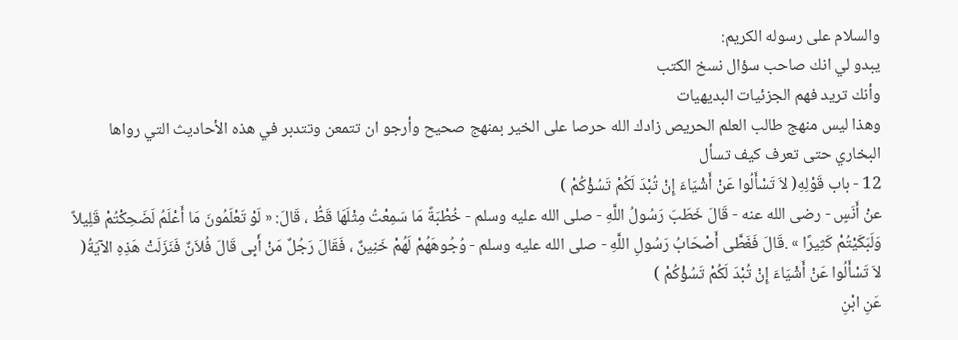والسلام على رسوله الكريم:
يبدو لي انك صاحب سؤال نسخ الكتب
وأنك تريد فهم الجزئيات البديهيات
وهذا ليس منهج طالب العلم الحريص زادك الله حرصا على الخير بمنهج صحيح وأرجو ان تتمعن وتتدبر في هذه الأحاديث التي رواها البخاري حتى تعرف كيف تسأل
12 - باب قَوْلِهِ( لاَ تَسْأَلُوا عَنْ أَشْيَاءَ إِنْ تُبْدَ لَكُمْ تَسُؤْكُمْ )
عنْ أَنَسٍ - رضى الله عنه - قَالَ خَطَبَ رَسُولُ اللَّهِ - صلى الله عليه وسلم - خُطْبَةً مَا سَمِعْتُ مِثْلَهَا قَطُّ ، قَالَ: « لَوْ تَعْلَمُونَ مَا أَعْلَمُ لَضَحِكْتُمْ قَلِيلاً وَلَبَكَيْتُمْ كَثِيرًا » .قَالَ فَغَطَّى أَصْحَابُ رَسُولِ اللَّهِ - صلى الله عليه وسلم - وُجُوهَهُمْ لَهُمْ خَنِينٌ ، فَقَالَ رَجُلٌ مَنْ أَبِى قَالَ فُلاَنٌ فَنَزَلَتْ هَذِهِ الآيَةُ( لاَ تَسْأَلُوا عَنْ أَشْيَاءَ إِنْ تُبْدَ لَكُمْ تَسُؤْكُمْ )
عَنِ ابْنِ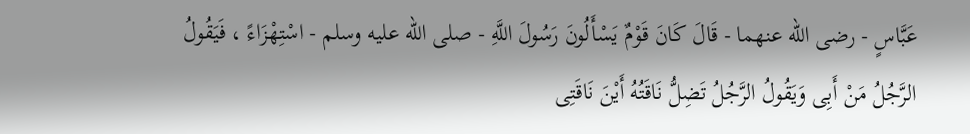عَبَّاسٍ - رضى الله عنهما - قَالَ كَانَ قَوْمٌ يَسْأَلُونَ رَسُولَ اللَّهِ - صلى الله عليه وسلم - اسْتِهْزَاءً ، فَيَقُولُ الرَّجُلُ مَنْ أَبِى وَيَقُولُ الرَّجُلُ تَضِلُّ نَاقَتُهُ أَيْنَ نَاقَتِى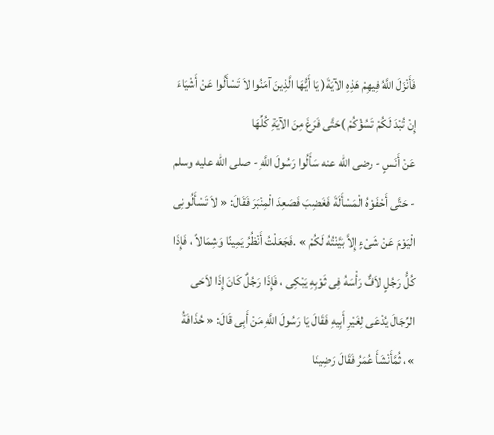فَأَنْزَلَ اللَّهُ فِيهِمْ هَذِهِ الآيَةَ( يَا أَيُّهَا الَّذِينَ آمَنُوا لاَ تَسْأَلُوا عَنْ أَشْيَاءَ إِنْ تُبْدَ لَكُمْ تَسُؤْكُمْ )حَتَّى فَرَغَ مِنَ الآيَةِ كُلِّهَا
عَنْ أَنَسٍ - رضى الله عنه سَأَلُوا رَسُولَ اللَّهِ - صلى الله عليه وسلم - حَتَّى أَحْفَوْهُ الْمَسْأَلَةَ فَغَضِبَ فَصَعِدَ الْمِنْبَرَ فَقَالَ: « لاَ تَسْأَلُونِى الْيَوْمَ عَنْ شَىْءٍ إِلاَّ بَيَّنْتُهُ لَكُمْ » .فَجَعَلْتُ أَنْظُرُ يَمِينًا وَشِمَالاً ، فَإِذَا كُلُّ رَجُلٍ لاَفٌّ رَأْسَهُ فِى ثَوْبِهِ يَبْكِى ، فَإِذَا رَجُلٌ كَانَ إِذَا لاَحَى الرِّجَالَ يُدْعَى لِغَيْرِ أَبِيهِ فَقَالَ يَا رَسُولَ اللَّهِ مَنْ أَبِى قَالَ: « حُذَافَةُ »، ثُمَّأَنْشَأَ عُمَرُ فَقَالَ رَضِينَا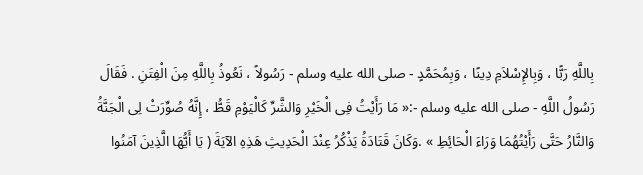بِاللَّهِ رَبًّا ، وَبِالإِسْلاَمِ دِينًا ، وَبِمُحَمَّدٍ - صلى الله عليه وسلم - رَسُولاً ، نَعُوذُ بِاللَّهِ مِنَ الْفِتَنِ . فَقَالَ رَسُولُ اللَّهِ - صلى الله عليه وسلم -:« مَا رَأَيْتُ فِى الْخَيْرِ وَالشَّرِّ كَالْيَوْمِ قَطُّ ، إِنَّهُ صُوِّرَتْ لِى الْجَنَّةُ وَالنَّارُ حَتَّى رَأَيْتُهُمَا وَرَاءَ الْحَائِطِ » .وَكَانَ قَتَادَةُ يَذْكُرُ عِنْدَ الْحَدِيثِ هَذِهِ الآيَةَ ( يَا أَيُّهَا الَّذِينَ آمَنُوا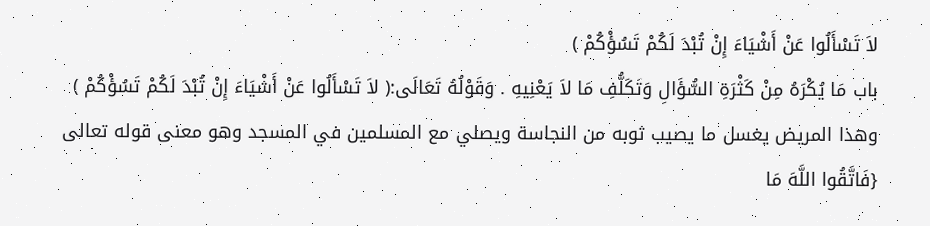لاَ تَسْأَلُوا عَنْ أَشْيَاءَ إِنْ تُبْدَ لَكُمْ تَسُؤْكُمْ )
باب مَا يُكْرَهُ مِنْ كَثْرَةِ السُّؤَالِ وَتَكَلُّفِ مَا لاَ يَعْنِيهِ . وَقَوْلُهُ تَعَالَى:( لاَ تَسْأَلُوا عَنْ أَشْيَاءَ إِنْ تُبْدَ لَكُمْ تَسُؤْكُمْ )
وهذا المريض يغسل ما يصيب ثوبه من النجاسة ويصلي مع المسلمين في المسجد وهو معنى قوله تعالى
{فَاتَّقُوا اللَّهَ مَا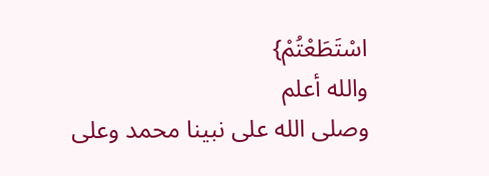اسْتَطَعْتُمْ}
والله أعلم
وصلى الله على نبينا محمد وعلى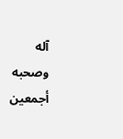آله وصحبه أجمعين